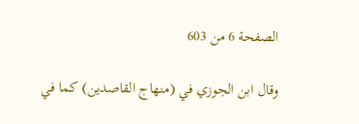الصفحة 6 من 603

وقال ابن الجوزي في (منهاج القاصدين) كما في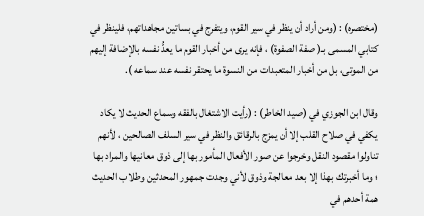(مختصره) : (ومن أراد أن ينظر في سير القوم، ويتفرج في بساتين مجاهداتهم، فلينظر في كتابي المسمى بـ( صفة الصفوة) ، فإنه يرى من أخبار القوم ما يعدُّ نفسه بالإضافة إليهم من الموتى، بل من أخبار المتعبدات من النسوة ما يحتقر نفسه عند سماعه ).

وقال ابن الجوزي في (صيد الخاطر) : (رأيت الاشتغال بالفقه وسماع الحديث لا يكاد يكفي في صلاح القلب إلا أن يمزج بالرقائق والنظر في سير السلف الصالحين ، لأنهم تناولوا مقصود النقل وخرجوا عن صور الأفعال المأمور بها إلى ذوق معانيها والمراد بها ؛ وما أخبرتك بهذا إلا بعد معالجة وذوق لأني وجدت جمهور المحدثين وطلاب الحديث همة أحدهم في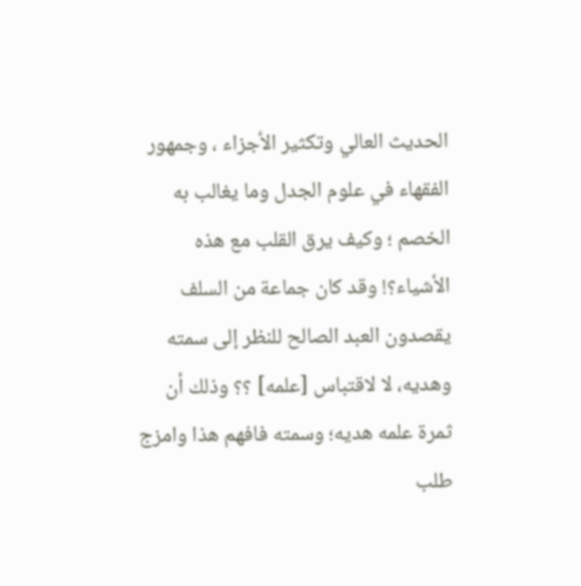الحديث العالي وتكثير الأجزاء ، وجمهور الفقهاء في علوم الجدل وما يغالب به الخصم ؛ وكيف يرق القلب مع هذه الأشياء؟! وقد كان جماعة من السلف يقصدون العبد الصالح للنظر إلى سمته وهديه، لا لاقتباس [علمه] ؟؟ وذلك أن ثمرة علمه هديه؛ وسمته فافهم هذا وامزج طلب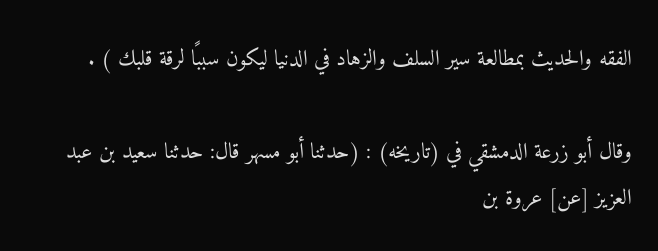الفقه والحديث بمطالعة سير السلف والزهاد في الدنيا ليكون سببًا لرقة قلبك ) .

وقال أبو زرعة الدمشقي في (تاريخه) : (حدثنا أبو مسهر قال: حدثنا سعيد بن عبد العزيز [عن] عروة بن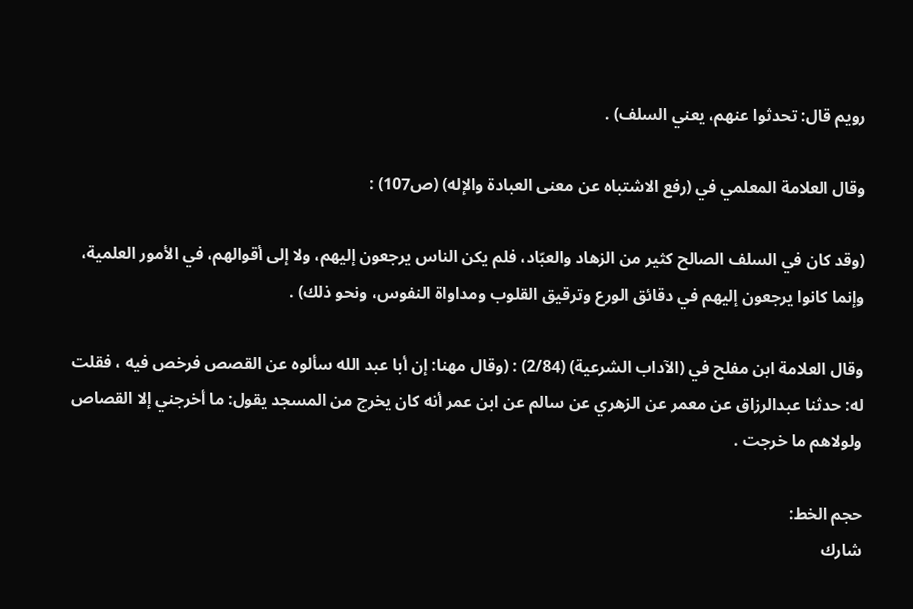رويم قال: تحدثوا عنهم، يعني السلف) .

وقال العلامة المعلمي في (رفع الاشتباه عن معنى العبادة والإله) (ص107) :

(وقد كان في السلف الصالح كثير من الزهاد والعبّاد، فلم يكن الناس يرجعون إليهم، ولا إلى أقوالهم، في الأمور العلمية، وإنما كانوا يرجعون إليهم في دقائق الورع وترقيق القلوب ومداواة النفوس، ونحو ذلك) .

وقال العلامة ابن مفلح في (الآداب الشرعية) (2/84) : (وقال مهنا: إن أبا عبد الله سألوه عن القصص فرخص فيه ، فقلت له: حدثنا عبدالرزاق عن معمر عن الزهري عن سالم عن ابن عمر أنه كان يخرج من المسجد يقول: ما أخرجني إلا القصاص ولولاهم ما خرجت .

حجم الخط:
شارك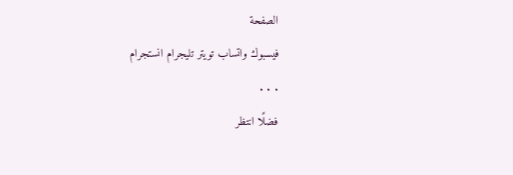الصفحة
فيسبوك واتساب تويتر تليجرام انستجرام
. . .
فضلًا انتظر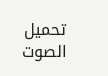تحميل الصوت